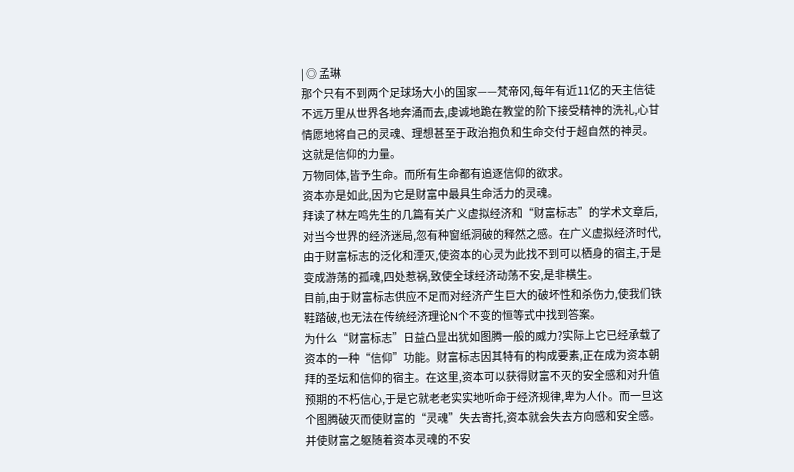| ◎ 孟琳
那个只有不到两个足球场大小的国家——梵帝冈,每年有近11亿的天主信徒不远万里从世界各地奔涌而去,虔诚地跪在教堂的阶下接受精神的洗礼,心甘情愿地将自己的灵魂、理想甚至于政治抱负和生命交付于超自然的神灵。
这就是信仰的力量。
万物同体,皆予生命。而所有生命都有追逐信仰的欲求。
资本亦是如此,因为它是财富中最具生命活力的灵魂。
拜读了林左鸣先生的几篇有关广义虚拟经济和“财富标志”的学术文章后,对当今世界的经济迷局,忽有种窗纸洞破的释然之感。在广义虚拟经济时代,由于财富标志的泛化和湮灭,使资本的心灵为此找不到可以栖身的宿主,于是变成游荡的孤魂,四处惹祸,致使全球经济动荡不安,是非横生。
目前,由于财富标志供应不足而对经济产生巨大的破坏性和杀伤力,使我们铁鞋踏破,也无法在传统经济理论N个不变的恒等式中找到答案。
为什么“财富标志”日益凸显出犹如图腾一般的威力?实际上它已经承载了资本的一种“信仰”功能。财富标志因其特有的构成要素,正在成为资本朝拜的圣坛和信仰的宿主。在这里,资本可以获得财富不灭的安全感和对升值预期的不朽信心,于是它就老老实实地听命于经济规律,卑为人仆。而一旦这个图腾破灭而使财富的“灵魂”失去寄托,资本就会失去方向感和安全感。并使财富之躯随着资本灵魂的不安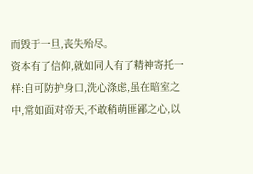而毁于一旦,丧失殆尽。
资本有了信仰,就如同人有了精神寄托一样:自可防护身口,洗心涤虑,虽在暗室之中,常如面对帝天,不敢稍萌匪鄙之心,以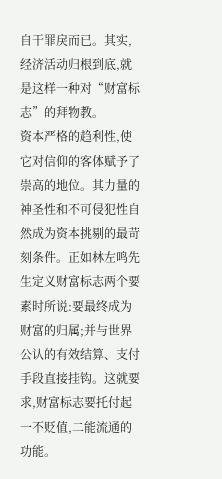自干罪戾而已。其实,经济活动归根到底,就是这样一种对“财富标志”的拜物教。
资本严格的趋利性,使它对信仰的客体赋予了崇高的地位。其力量的神圣性和不可侵犯性自然成为资本挑剔的最苛刻条件。正如林左鸣先生定义财富标志两个要素时所说:要最终成为财富的归属;并与世界公认的有效结算、支付手段直接挂钩。这就要求,财富标志要托付起一不贬值,二能流通的功能。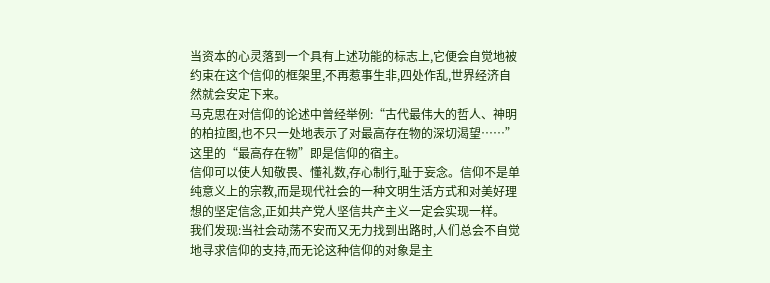当资本的心灵落到一个具有上述功能的标志上,它便会自觉地被约束在这个信仰的框架里,不再惹事生非,四处作乱,世界经济自然就会安定下来。
马克思在对信仰的论述中曾经举例:“古代最伟大的哲人、神明的柏拉图,也不只一处地表示了对最高存在物的深切渴望……”这里的“最高存在物”即是信仰的宿主。
信仰可以使人知敬畏、懂礼数,存心制行,耻于妄念。信仰不是单纯意义上的宗教,而是现代社会的一种文明生活方式和对美好理想的坚定信念,正如共产党人坚信共产主义一定会实现一样。
我们发现:当社会动荡不安而又无力找到出路时,人们总会不自觉地寻求信仰的支持,而无论这种信仰的对象是主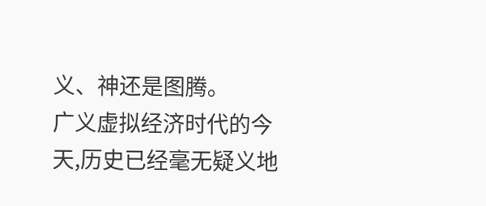义、神还是图腾。
广义虚拟经济时代的今天,历史已经毫无疑义地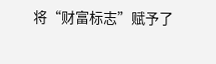将“财富标志”赋予了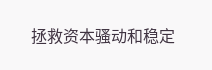拯救资本骚动和稳定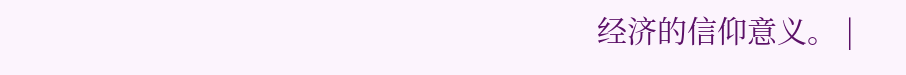经济的信仰意义。 |